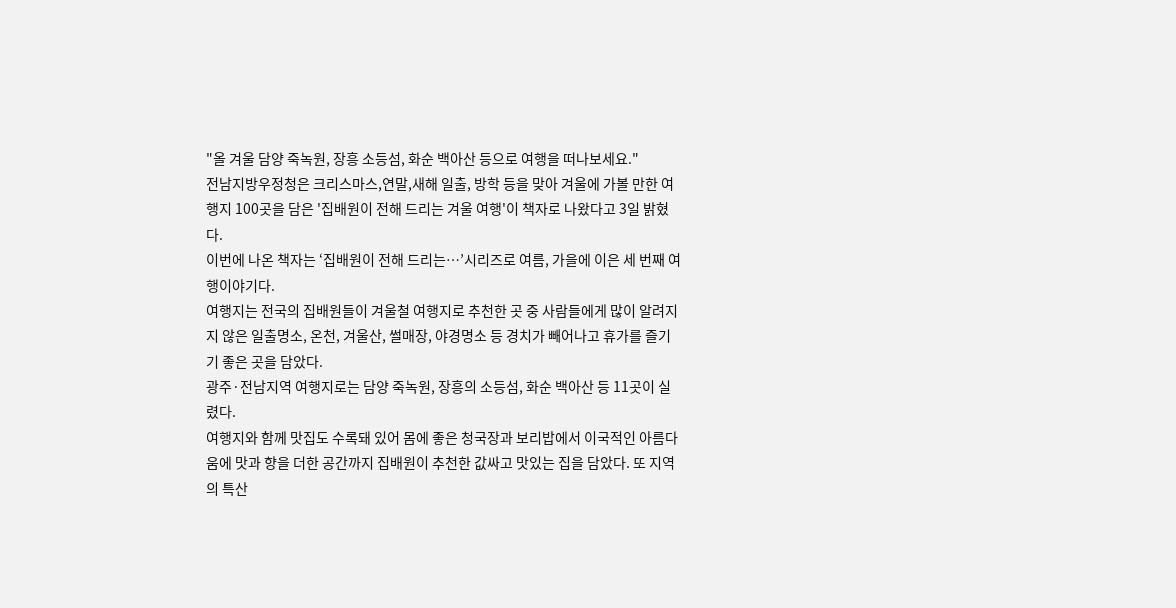"올 겨울 담양 죽녹원, 장흥 소등섬, 화순 백아산 등으로 여행을 떠나보세요."
전남지방우정청은 크리스마스,연말,새해 일출, 방학 등을 맞아 겨울에 가볼 만한 여행지 100곳을 담은 '집배원이 전해 드리는 겨울 여행'이 책자로 나왔다고 3일 밝혔다.
이번에 나온 책자는 ‘집배원이 전해 드리는…’시리즈로 여름, 가을에 이은 세 번째 여행이야기다.
여행지는 전국의 집배원들이 겨울철 여행지로 추천한 곳 중 사람들에게 많이 알려지지 않은 일출명소, 온천, 겨울산, 썰매장, 야경명소 등 경치가 빼어나고 휴가를 즐기기 좋은 곳을 담았다.
광주·전남지역 여행지로는 담양 죽녹원, 장흥의 소등섬, 화순 백아산 등 11곳이 실렸다.
여행지와 함께 맛집도 수록돼 있어 몸에 좋은 청국장과 보리밥에서 이국적인 아름다움에 맛과 향을 더한 공간까지 집배원이 추천한 값싸고 맛있는 집을 담았다. 또 지역의 특산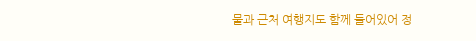물과 근처 여행지도 함께 들어있어 정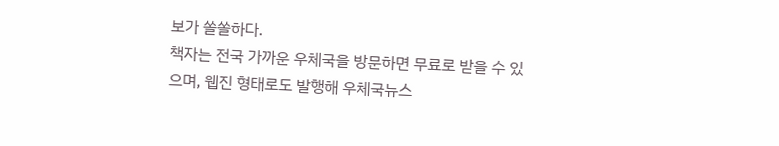보가 쏠쏠하다.
책자는 전국 가까운 우체국을 방문하면 무료로 받을 수 있으며, 웹진 형태로도 발행해 우체국뉴스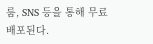룸, SNS 등을 통해 무료 배포된다.